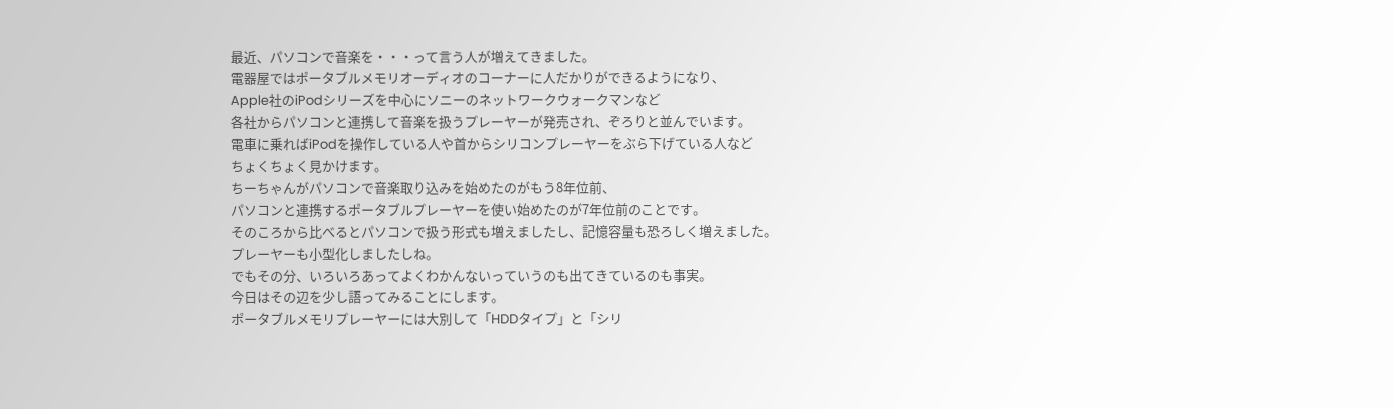最近、パソコンで音楽を・・・って言う人が増えてきました。
電器屋ではポータブルメモリオーディオのコーナーに人だかりができるようになり、
Apple社のiPodシリーズを中心にソニーのネットワークウォークマンなど
各社からパソコンと連携して音楽を扱うプレーヤーが発売され、ぞろりと並んでいます。
電車に乗ればiPodを操作している人や首からシリコンプレーヤーをぶら下げている人など
ちょくちょく見かけます。
ちーちゃんがパソコンで音楽取り込みを始めたのがもう8年位前、
パソコンと連携するポータブルプレーヤーを使い始めたのが7年位前のことです。
そのころから比べるとパソコンで扱う形式も増えましたし、記憶容量も恐ろしく増えました。
プレーヤーも小型化しましたしね。
でもその分、いろいろあってよくわかんないっていうのも出てきているのも事実。
今日はその辺を少し語ってみることにします。
ポータブルメモリプレーヤーには大別して「HDDタイプ」と「シリ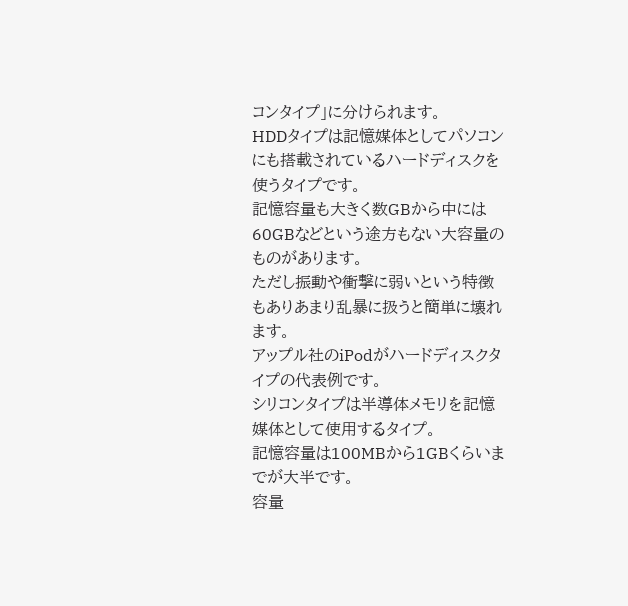コンタイプ」に分けられます。
HDDタイプは記憶媒体としてパソコンにも搭載されているハードディスクを使うタイプです。
記憶容量も大きく数GBから中には60GBなどという途方もない大容量のものがあります。
ただし振動や衝撃に弱いという特徴もありあまり乱暴に扱うと簡単に壊れます。
アップル社のiPodがハードディスクタイプの代表例です。
シリコンタイプは半導体メモリを記憶媒体として使用するタイプ。
記憶容量は100MBから1GBくらいまでが大半です。
容量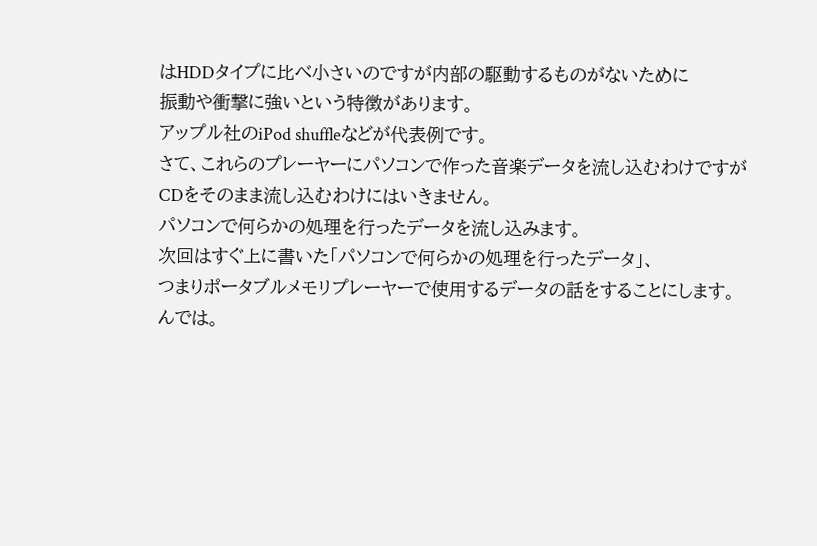はHDDタイプに比べ小さいのですが内部の駆動するものがないために
振動や衝撃に強いという特徴があります。
アップル社のiPod shuffleなどが代表例です。
さて、これらのプレーヤーにパソコンで作った音楽データを流し込むわけですが
CDをそのまま流し込むわけにはいきません。
パソコンで何らかの処理を行ったデータを流し込みます。
次回はすぐ上に書いた「パソコンで何らかの処理を行ったデータ」、
つまりポータブルメモリプレーヤーで使用するデータの話をすることにします。
んでは。